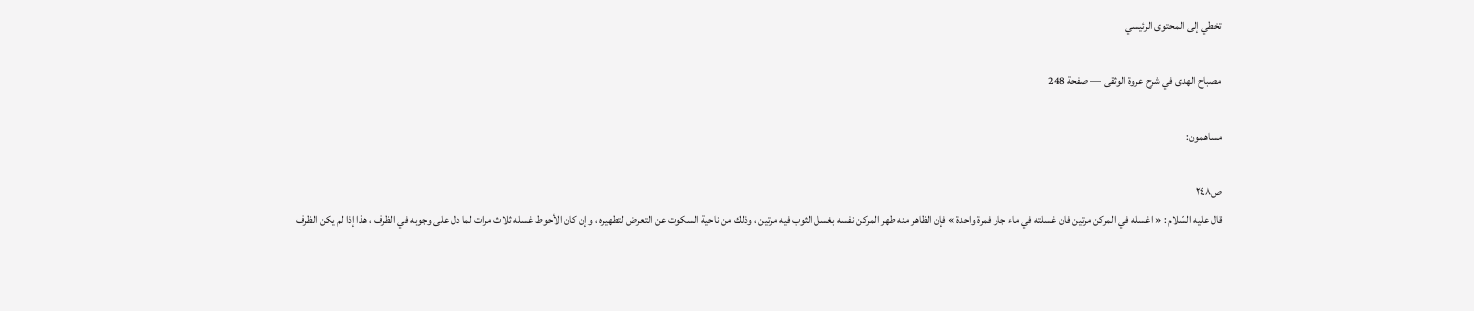تخطي إلى المحتوى الرئيسي

مصباح الهدى في شرح عروة الوثقى — صفحة 248

مساهمون:

ص٢٤٨
قال عليه السّلام : « اغسله في المركن مرتين فان غسلته في ماء جار فمرة واحدة » فإن الظاهر منه طهر المركن نفسه بغسل الثوب فيه مرتين ، وذلك من ناحية السكوت عن التعرض لتطهيره ، وإن كان الأحوط غسله ثلاث مرات لما دل على وجوبه في الظرف ، هذا إذا لم يكن الظرف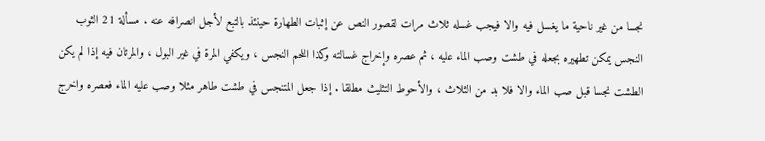نجسا من غير ناحية ما يغسل فيه والا فيجب غسله ثلاث مرات لقصور النص عن إثبات الطهارة حينئذ بالتبع لأجل انصرافه عنه . مسألة 21 الثوب النجس يمكن تطهيره بجعله في طشت وصب الماء عليه ، ثم عصره وإخراج غسالته وكذا اللحم النجس ، ويكفي المرة في غير البول ، والمرتان فيه إذا لم يكن الطشت نجسا قبل صب الماء والا فلا بد من الثلاث ، والأحوط التثليث مطلقا . إذا جعل المتنجس في طشت طاهر مثلا وصب عليه الماء فعصره واخرج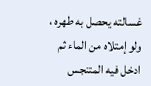غسالته يحصل به طهره ، ولو إمتلاه من الماء ثم ادخل فيه المتنجس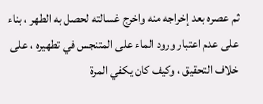ثم عصره بعد إخراجه منه واخرج غسالته لحصل به الطهر ، بناء على عدم اعتبار ورود الماء على المتنجس في تطهيره ، على خلاف التحقيق ، وكيف كان يكفي المرة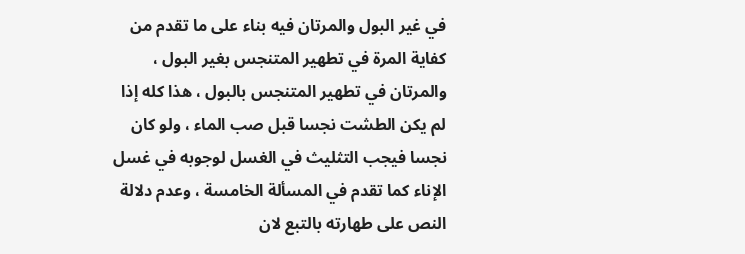في غير البول والمرتان فيه بناء على ما تقدم من كفاية المرة في تطهير المتنجس بغير البول ، والمرتان في تطهير المتنجس بالبول ، هذا كله إذا لم يكن الطشت نجسا قبل صب الماء ، ولو كان نجسا فيجب التثليث في الغسل لوجوبه في غسل الإناء كما تقدم في المسألة الخامسة ، وعدم دلالة النص على طهارته بالتبع لان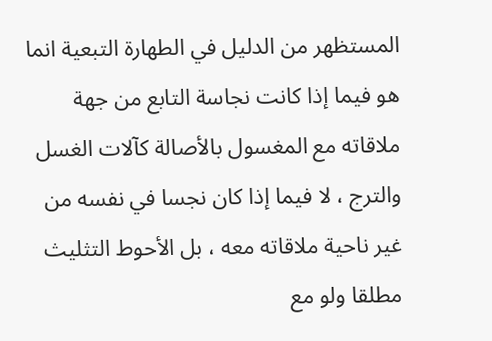المستظهر من الدليل في الطهارة التبعية انما هو فيما إذا كانت نجاسة التابع من جهة ملاقاته مع المغسول بالأصالة كآلات الغسل والترج ، لا فيما إذا كان نجسا في نفسه من غير ناحية ملاقاته معه ، بل الأحوط التثليث مطلقا ولو مع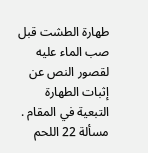طهارة الطشت قبل صب الماء عليه لقصور النص عن إثبات الطهارة التبعية في المقام . مسألة 22 اللحم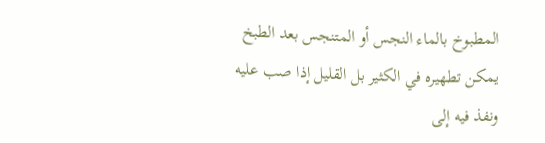المطبوخ بالماء النجس أو المتنجس بعد الطبخ يمكن تطهيره في الكثير بل القليل إذا صب عليه ونفذ فيه إلى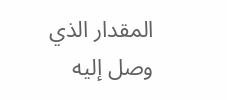المقدار الذي وصل إليه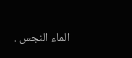الماء النجس .